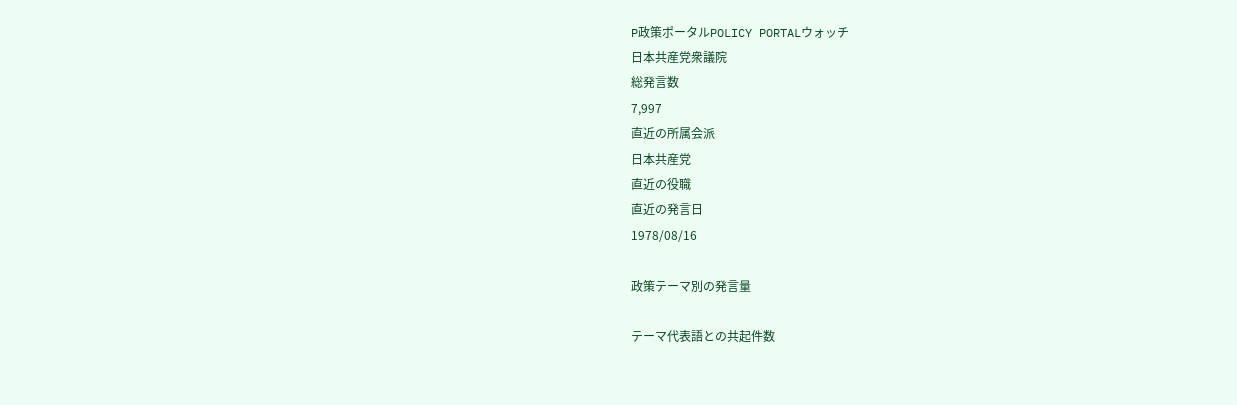P政策ポータルPOLICY PORTALウォッチ
日本共産党衆議院
総発言数
7,997
直近の所属会派
日本共産党
直近の役職
直近の発言日
1978/08/16

政策テーマ別の発言量

テーマ代表語との共起件数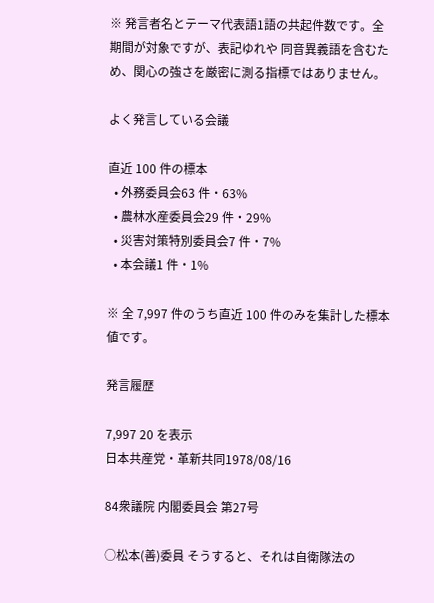※ 発言者名とテーマ代表語1語の共起件数です。全期間が対象ですが、表記ゆれや 同音異義語を含むため、関心の強さを厳密に測る指標ではありません。

よく発言している会議

直近 100 件の標本
  • 外務委員会63 件・63%
  • 農林水産委員会29 件・29%
  • 災害対策特別委員会7 件・7%
  • 本会議1 件・1%

※ 全 7,997 件のうち直近 100 件のみを集計した標本値です。

発言履歴

7,997 20 を表示
日本共産党・革新共同1978/08/16

84衆議院 内閣委員会 第27号

○松本(善)委員 そうすると、それは自衛隊法の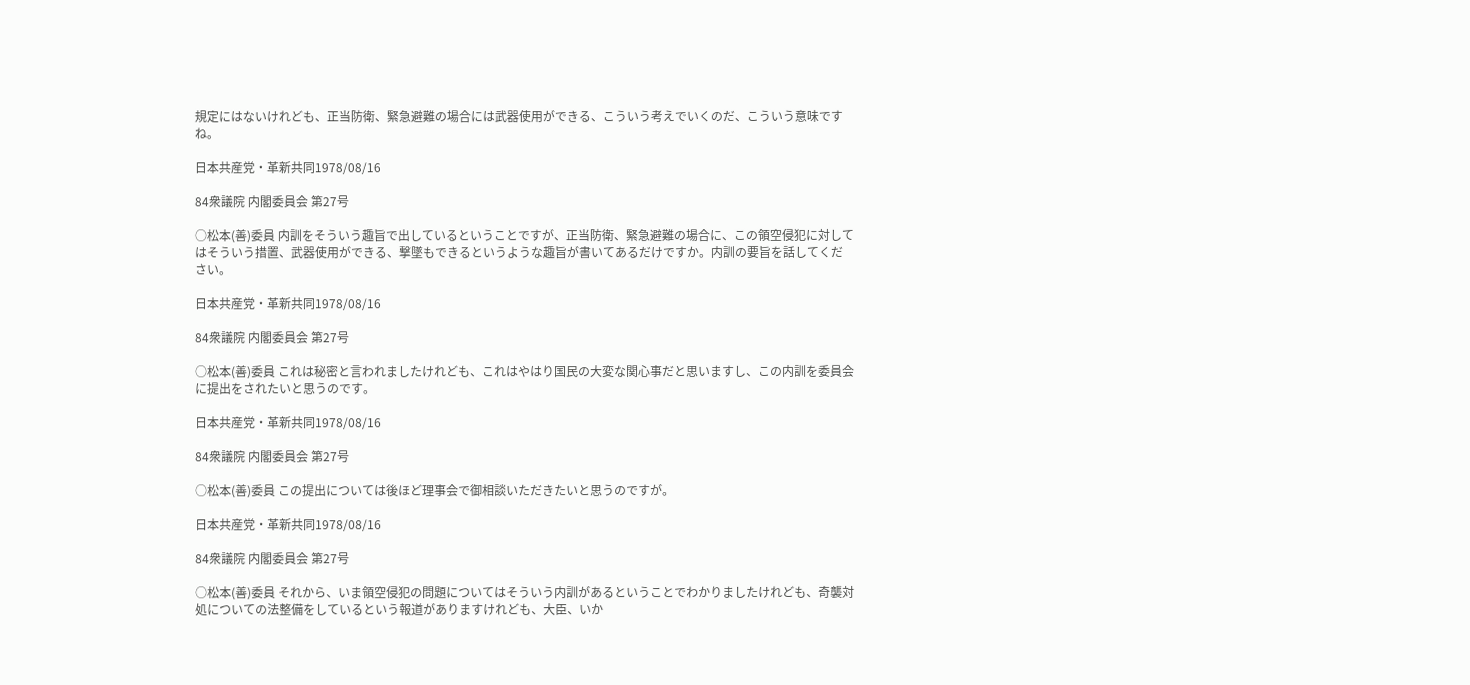規定にはないけれども、正当防衛、緊急避難の場合には武器使用ができる、こういう考えでいくのだ、こういう意味ですね。

日本共産党・革新共同1978/08/16

84衆議院 内閣委員会 第27号

○松本(善)委員 内訓をそういう趣旨で出しているということですが、正当防衛、緊急避難の場合に、この領空侵犯に対してはそういう措置、武器使用ができる、撃墜もできるというような趣旨が書いてあるだけですか。内訓の要旨を話してください。

日本共産党・革新共同1978/08/16

84衆議院 内閣委員会 第27号

○松本(善)委員 これは秘密と言われましたけれども、これはやはり国民の大変な関心事だと思いますし、この内訓を委員会に提出をされたいと思うのです。

日本共産党・革新共同1978/08/16

84衆議院 内閣委員会 第27号

○松本(善)委員 この提出については後ほど理事会で御相談いただきたいと思うのですが。

日本共産党・革新共同1978/08/16

84衆議院 内閣委員会 第27号

○松本(善)委員 それから、いま領空侵犯の問題についてはそういう内訓があるということでわかりましたけれども、奇襲対処についての法整備をしているという報道がありますけれども、大臣、いか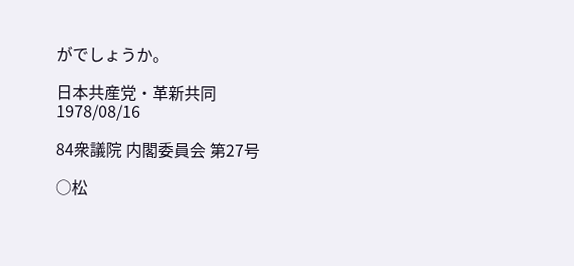がでしょうか。

日本共産党・革新共同1978/08/16

84衆議院 内閣委員会 第27号

○松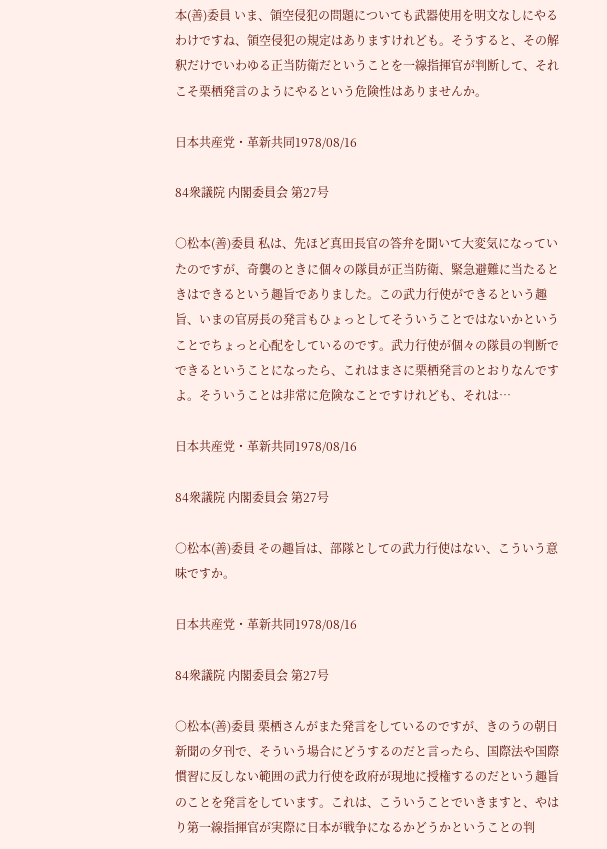本(善)委員 いま、領空侵犯の問題についても武器使用を明文なしにやるわけですね、領空侵犯の規定はありますけれども。そうすると、その解釈だけでいわゆる正当防衛だということを一線指揮官が判断して、それこそ栗栖発言のようにやるという危険性はありませんか。

日本共産党・革新共同1978/08/16

84衆議院 内閣委員会 第27号

○松本(善)委員 私は、先ほど真田長官の答弁を聞いて大変気になっていたのですが、奇襲のときに個々の隊員が正当防衛、緊急避難に当たるときはできるという趣旨でありました。この武力行使ができるという趣旨、いまの官房長の発言もひょっとしてそういうことではないかということでちょっと心配をしているのです。武力行使が個々の隊員の判断でできるということになったら、これはまさに栗栖発言のとおりなんですよ。そういうことは非常に危険なことですけれども、それは…

日本共産党・革新共同1978/08/16

84衆議院 内閣委員会 第27号

○松本(善)委員 その趣旨は、部隊としての武力行使はない、こういう意味ですか。

日本共産党・革新共同1978/08/16

84衆議院 内閣委員会 第27号

○松本(善)委員 栗栖さんがまた発言をしているのですが、きのうの朝日新聞の夕刊で、そういう場合にどうするのだと言ったら、国際法や国際慣習に反しない範囲の武力行使を政府が現地に授権するのだという趣旨のことを発言をしています。これは、こういうことでいきますと、やはり第一線指揮官が実際に日本が戦争になるかどうかということの判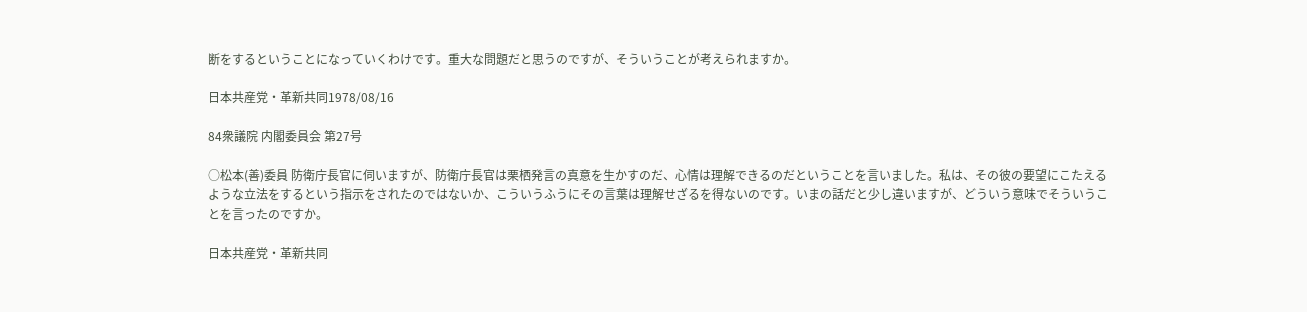断をするということになっていくわけです。重大な問題だと思うのですが、そういうことが考えられますか。

日本共産党・革新共同1978/08/16

84衆議院 内閣委員会 第27号

○松本(善)委員 防衛庁長官に伺いますが、防衛庁長官は栗栖発言の真意を生かすのだ、心情は理解できるのだということを言いました。私は、その彼の要望にこたえるような立法をするという指示をされたのではないか、こういうふうにその言葉は理解せざるを得ないのです。いまの話だと少し違いますが、どういう意味でそういうことを言ったのですか。

日本共産党・革新共同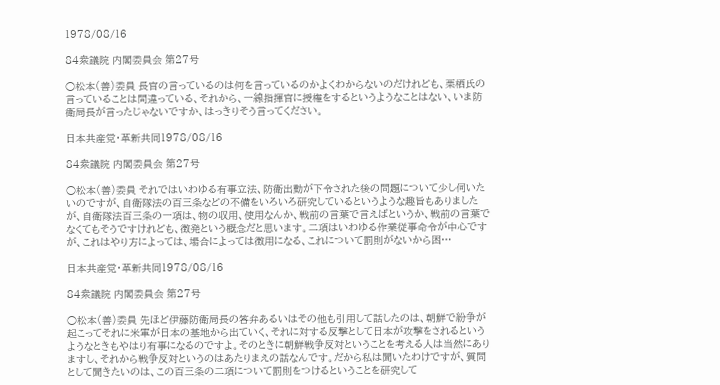1978/08/16

84衆議院 内閣委員会 第27号

○松本(善)委員 長官の言っているのは何を言っているのかよくわからないのだけれども、栗栖氏の言っていることは間違っている、それから、一線指揮官に授権をするというようなことはない、いま防衛局長が言ったじゃないですか、はっきりそう言ってください。

日本共産党・革新共同1978/08/16

84衆議院 内閣委員会 第27号

○松本(善)委員 それではいわゆる有事立法、防衛出動が下令された後の問題について少し伺いたいのですが、自衛隊法の百三条などの不備をいろいろ研究しているというような趣旨もありましたが、自衛隊法百三条の一項は、物の収用、使用なんか、戦前の言葉で言えばというか、戦前の言葉でなくてもそうですけれども、徴発という概念だと思います。二項はいわゆる作業従事命令が中心ですが、これはやり方によっては、場合によっては徴用になる、これについて罰則がないから困…

日本共産党・革新共同1978/08/16

84衆議院 内閣委員会 第27号

○松本(善)委員 先ほど伊藤防衛局長の答弁あるいはその他も引用して話したのは、朝鮮で紛争が起こってそれに米軍が日本の基地から出ていく、それに対する反撃として日本が攻撃をされるというようなときもやはり有事になるのですよ。そのときに朝鮮戦争反対ということを考える人は当然にありますし、それから戦争反対というのはあたりまえの話なんです。だから私は聞いたわけですが、質問として聞きたいのは、この百三条の二項について罰則をつけるということを研究して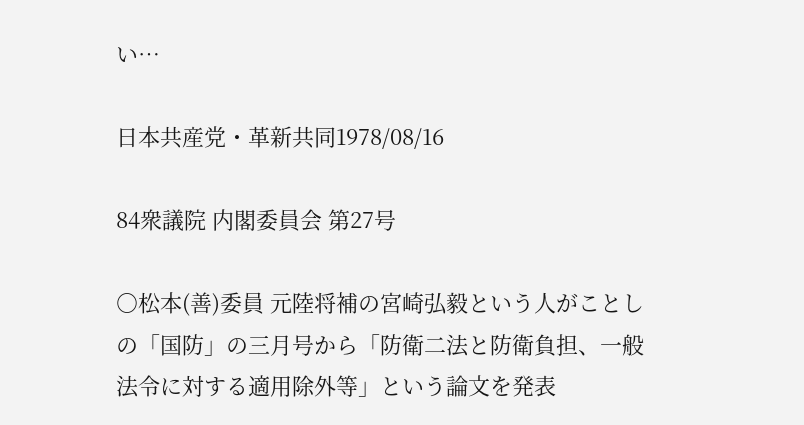い…

日本共産党・革新共同1978/08/16

84衆議院 内閣委員会 第27号

○松本(善)委員 元陸将補の宮崎弘毅という人がことしの「国防」の三月号から「防衛二法と防衛負担、一般法令に対する適用除外等」という論文を発表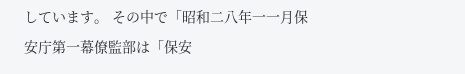しています。 その中で「昭和二八年一一月保安庁第一幕僚監部は「保安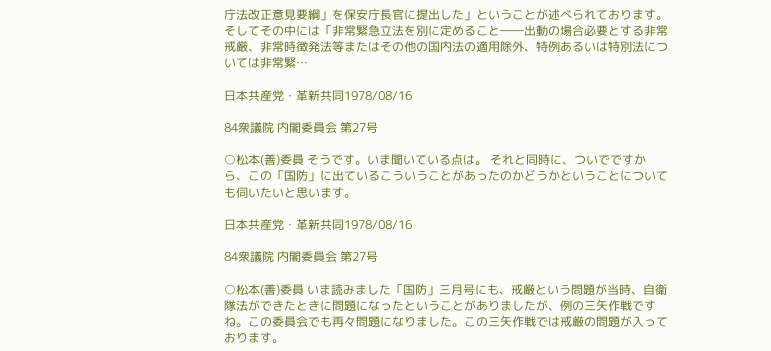庁法改正意見要綱」を保安庁長官に提出した」ということが述べられております。そしてその中には「非常緊急立法を別に定めること――出動の場合必要とする非常戒厳、非常時徴発法等またはその他の国内法の適用除外、特例あるいは特別法については非常緊…

日本共産党・革新共同1978/08/16

84衆議院 内閣委員会 第27号

○松本(善)委員 そうです。いま聞いている点は。 それと同時に、ついでですから、この「国防」に出ているこういうことがあったのかどうかということについても伺いたいと思います。

日本共産党・革新共同1978/08/16

84衆議院 内閣委員会 第27号

○松本(善)委員 いま読みました「国防」三月号にも、戒厳という問題が当時、自衛隊法ができたときに問題になったということがありましたが、例の三矢作戦ですね。この委員会でも再々問題になりました。この三矢作戦では戒厳の問題が入っております。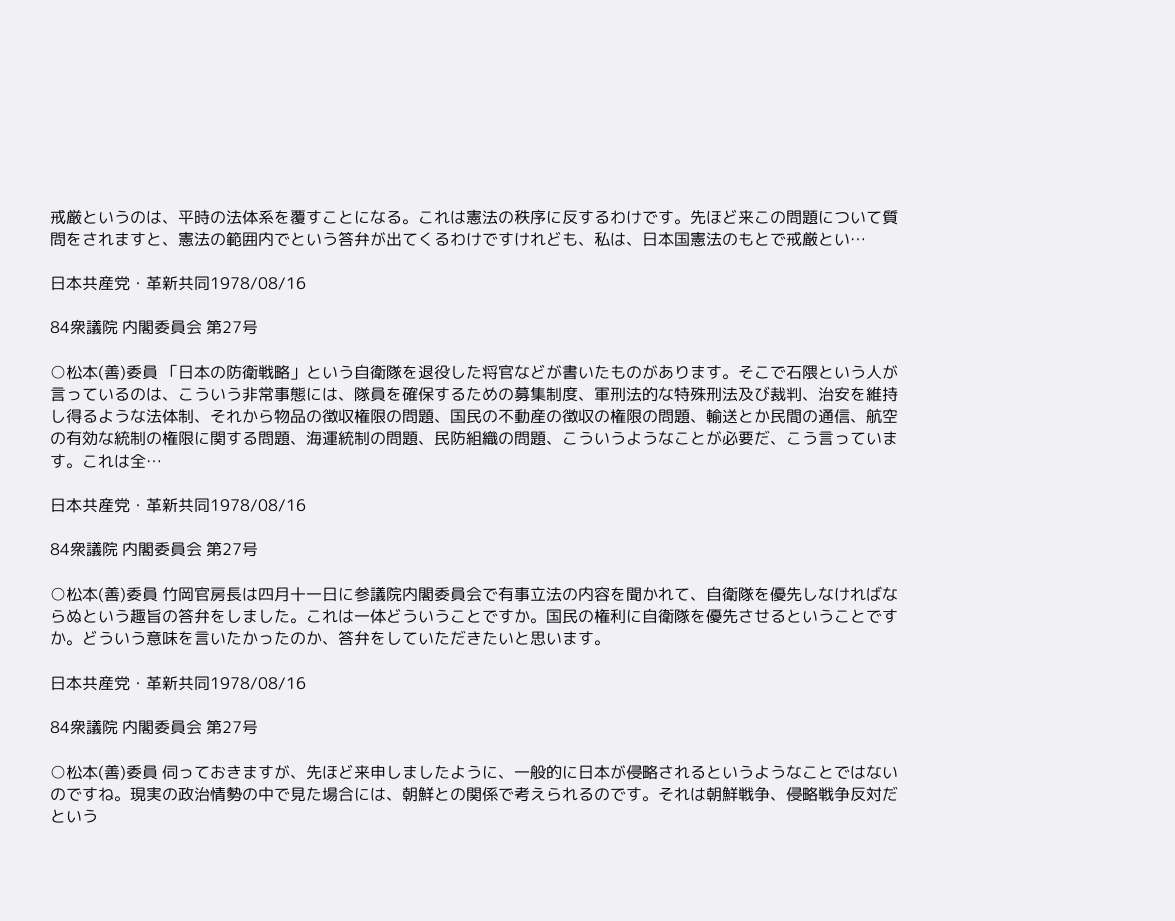戒厳というのは、平時の法体系を覆すことになる。これは憲法の秩序に反するわけです。先ほど来この問題について質問をされますと、憲法の範囲内でという答弁が出てくるわけですけれども、私は、日本国憲法のもとで戒厳とい…

日本共産党・革新共同1978/08/16

84衆議院 内閣委員会 第27号

○松本(善)委員 「日本の防衛戦略」という自衛隊を退役した将官などが書いたものがあります。そこで石隈という人が言っているのは、こういう非常事態には、隊員を確保するための募集制度、軍刑法的な特殊刑法及び裁判、治安を維持し得るような法体制、それから物品の徴収権限の問題、国民の不動産の徴収の権限の問題、輸送とか民間の通信、航空の有効な統制の権限に関する問題、海運統制の問題、民防組織の問題、こういうようなことが必要だ、こう言っています。これは全…

日本共産党・革新共同1978/08/16

84衆議院 内閣委員会 第27号

○松本(善)委員 竹岡官房長は四月十一日に参議院内閣委員会で有事立法の内容を聞かれて、自衛隊を優先しなければならぬという趣旨の答弁をしました。これは一体どういうことですか。国民の権利に自衛隊を優先させるということですか。どういう意味を言いたかったのか、答弁をしていただきたいと思います。

日本共産党・革新共同1978/08/16

84衆議院 内閣委員会 第27号

○松本(善)委員 伺っておきますが、先ほど来申しましたように、一般的に日本が侵略されるというようなことではないのですね。現実の政治情勢の中で見た場合には、朝鮮との関係で考えられるのです。それは朝鮮戦争、侵略戦争反対だという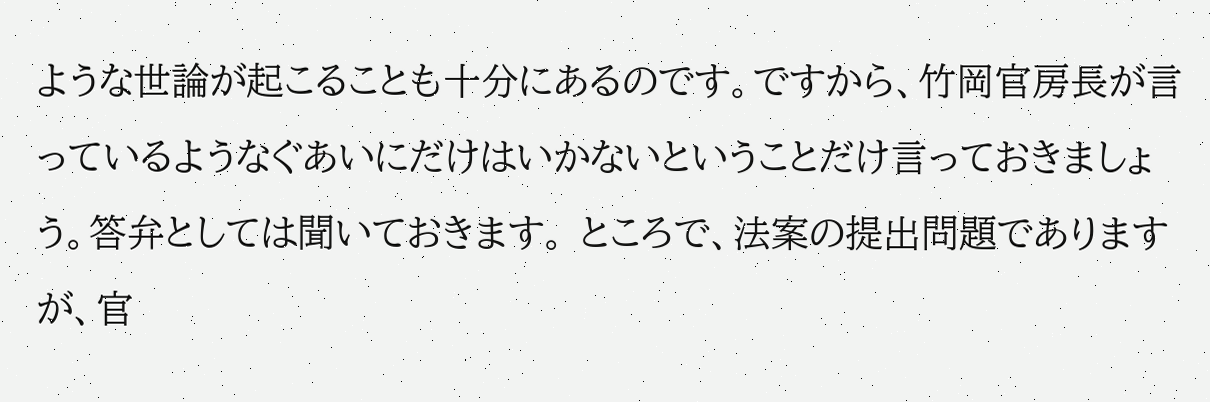ような世論が起こることも十分にあるのです。ですから、竹岡官房長が言っているようなぐあいにだけはいかないということだけ言っておきましょう。答弁としては聞いておきます。 ところで、法案の提出問題でありますが、官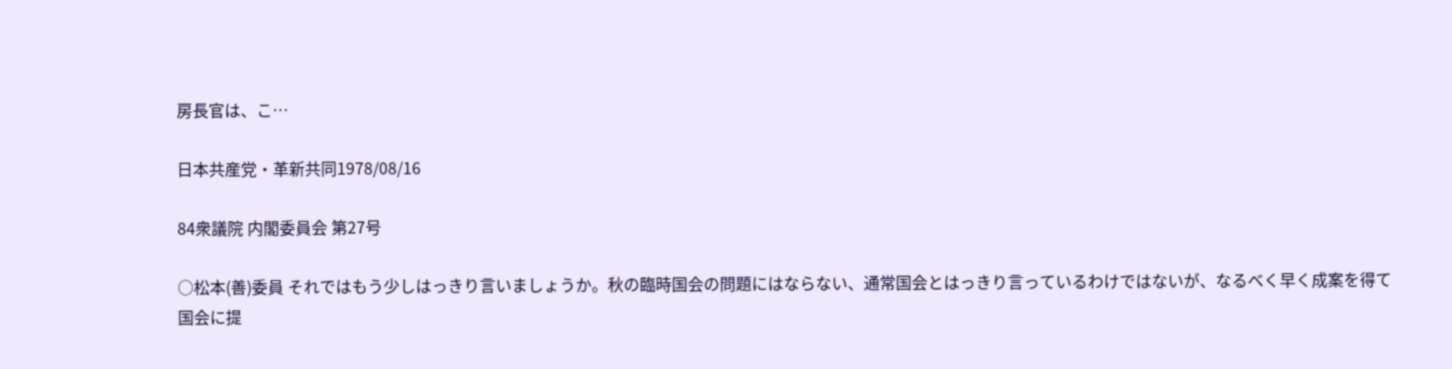房長官は、こ…

日本共産党・革新共同1978/08/16

84衆議院 内閣委員会 第27号

○松本(善)委員 それではもう少しはっきり言いましょうか。秋の臨時国会の問題にはならない、通常国会とはっきり言っているわけではないが、なるべく早く成案を得て国会に提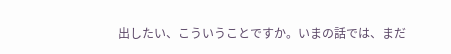出したい、こういうことですか。いまの話では、まだ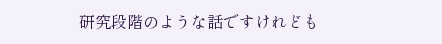研究段階のような話ですけれども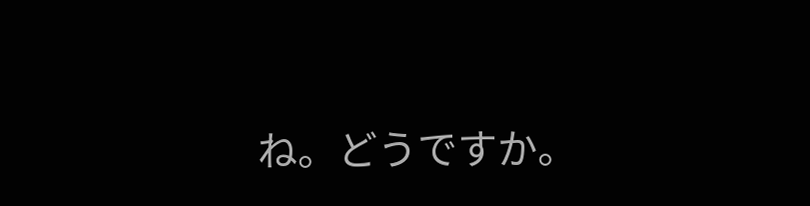ね。どうですか。